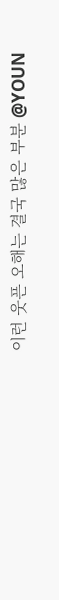이런 웃픈 오해는 결국 많은 부분 @YOUN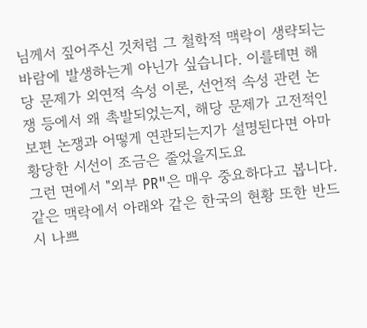님께서 짚어주신 것처럼 그 철학적 맥락이 생략되는 바람에 발생하는게 아닌가 싶습니다. 이를테면 해당 문제가 외연적 속성 이론, 선언적 속성 관련 논쟁 등에서 왜 촉발되었는지, 해당 문제가 고전적인 보편 논쟁과 어떻게 연관되는지가 설명된다면 아마 황당한 시선이 조금은 줄었을지도요
그런 면에서 "외부 PR"은 매우 중요하다고 봅니다. 같은 맥락에서 아래와 같은 한국의 현황 또한 반드시 나쁘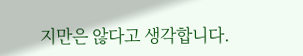지만은 않다고 생각합니다.